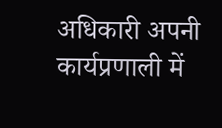अधिकारी अपनी कार्यप्रणाली में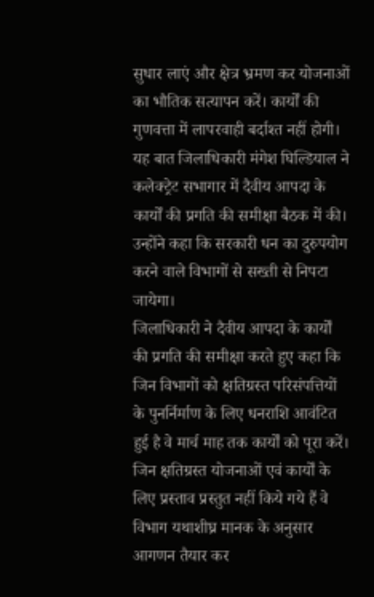सुधार लाएं और क्षेत्र भ्रमण कर योजनाओं का भौतिक सत्यापन करें। कार्यों की गुणवत्ता में लापरवाही बर्दाश्त नहीं होगी। यह बात जिलाधिकारी मंगेश घिल्डियाल ने कलेक्ट्रेट सभागार में दैवीय आपदा के कार्यों की प्रगति की समीक्षा बैठक में की। उन्होंने कहा कि सरकारी धन का दुरुपयोग करने वाले विभागों से सख्ती से निपटा जायेगा।
जिलाधिकारी ने दैवीय आपदा के कार्यों की प्रगति की समीक्षा करते हुए कहा कि जिन विभागों को क्षतिग्रस्त परिसंपत्तियों के पुनर्निर्माण के लिए धनराशि आवंटित हुई है वे मार्च माह तक कार्यों को पूरा करें। जिन क्षतिग्रस्त योजनाओं एवं कार्यों के लिए प्रस्ताव प्रस्तुत नहीं किये गये हैं वे विभाग यथाशीघ्र मानक के अनुसार आगणन तैयार कर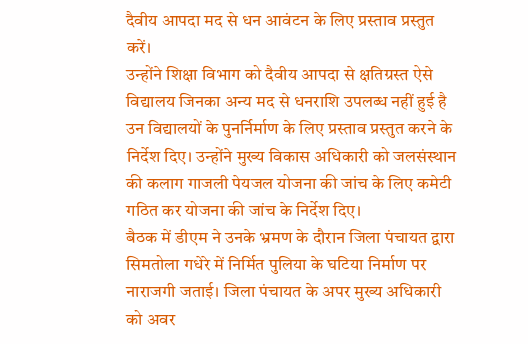दैवीय आपदा मद से धन आवंटन के लिए प्रस्ताव प्रस्तुत करें।
उन्होंने शिक्षा विभाग को दैवीय आपदा से क्षतिग्रस्त ऐसे विद्यालय जिनका अन्य मद से धनराशि उपलब्ध नहीं हुई है उन विद्यालयों के पुनर्निर्माण के लिए प्रस्ताव प्रस्तुत करने के निर्देश दिए। उन्होंने मुख्य विकास अधिकारी को जलसंस्थान की कलाग गाजली पेयजल योजना की जांच के लिए कमेटी गठित कर योजना की जांच के निर्देश दिए।
बैठक में डीएम ने उनके भ्रमण के दौरान जिला पंचायत द्वारा सिमतोला गधेरे में निर्मित पुलिया के घटिया निर्माण पर नाराजगी जताई। जिला पंचायत के अपर मुख्य अधिकारी को अवर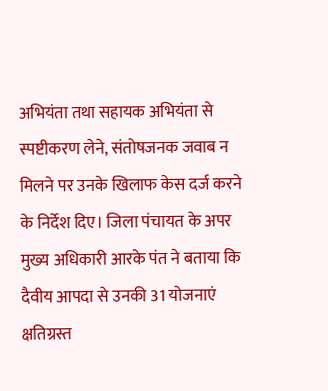अभियंता तथा सहायक अभियंता से स्पष्टीकरण लेने, संतोषजनक जवाब न मिलने पर उनके खिलाफ केस दर्ज करने के निर्देश दिए। जिला पंचायत के अपर मुख्य अधिकारी आरके पंत ने बताया कि दैवीय आपदा से उनकी 31 योजनाएं क्षतिग्रस्त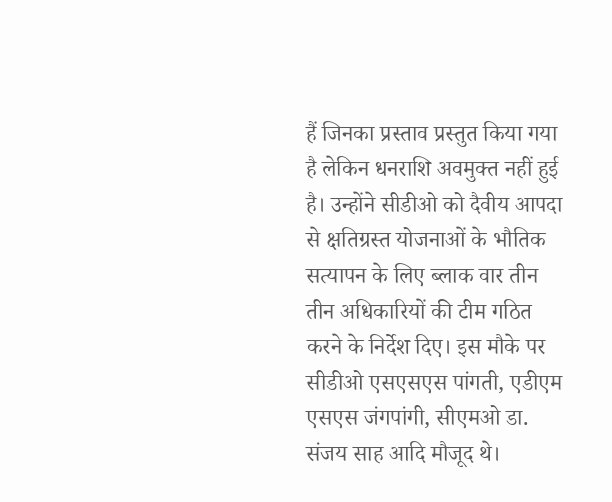हैं जिनका प्रस्ताव प्रस्तुत किया गया है लेकिन धनराशि अवमुक्त नहीं हुई है। उन्होंने सीडीओ को दैवीय आपदा से क्षतिग्रस्त योजनाओं के भौतिक सत्यापन के लिए ब्लाक वार तीन तीन अधिकारियों की टीम गठित करने के निर्देश दिए। इस मौके पर सीडीओ एसएसएस पांगती, एडीएम एसएस जंगपांगी, सीएमओ डा. संजय साह आदि मौजूद थे।